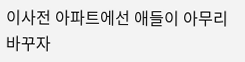이사전 아파트에선 애들이 아무리 바꾸자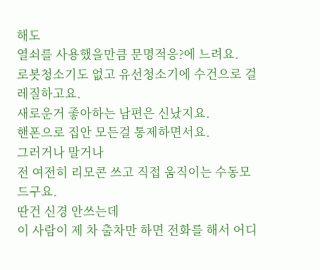해도
열쇠를 사용했을만큼 문명적응?에 느려요.
로봇청소기도 없고 유선청소기에 수건으로 걸레질하고요.
새로운거 좋아하는 남편은 신났지요.
핸폰으로 집안 모든걸 통제하면서요.
그러거나 말거나
전 여전히 리모콘 쓰고 직접 움직이는 수동모드구요.
딴건 신경 안쓰는데
이 사람이 제 차 출차만 하면 전화를 해서 어디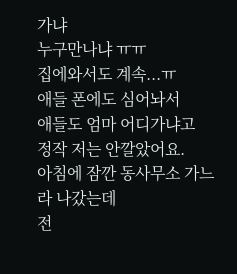가냐
누구만나냐 ㅠㅠ
집에와서도 계속...ㅠ
애들 폰에도 심어놔서
애들도 엄마 어디가냐고
정작 저는 안깔았어요.
아침에 잠깐 동사무소 가느라 나갔는데
전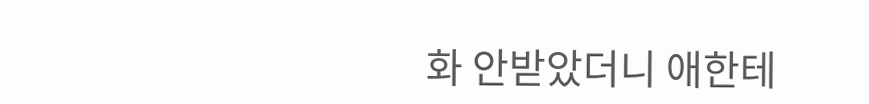화 안받았더니 애한테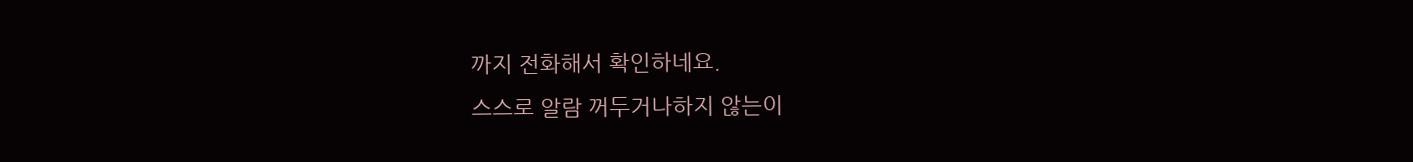까지 전화해서 확인하네요.
스스로 알람 꺼두거나하지 않는이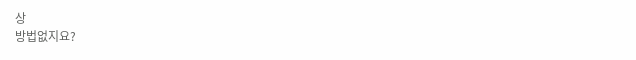상
방법없지요?